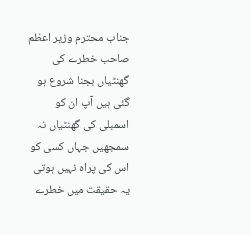جناب محترم وزیر اعظم صاحب خطرے کی گھنٹیاں بجنا شروع ہو گئی ہیں آپ ان کو اسمبلی کی گھنٹیاں نہ سمجھیں جہاں کسی کو اس کی پراہ نہیں ہوتی یہ حقیقت میں خطرے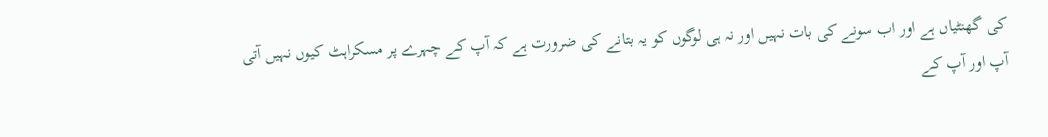کی گھنٹیاں ہے اور اب سونے کی بات نہیں اور نہ ہی لوگوں کو یہ بتانے کی ضرورت ہے کہ آپ کے چہرے پر مسکراہٹ کیوں نہیں آتی آپ اور آپ کے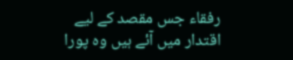رفقاء جس مقصد کے لیے اقتدار میں آئے ہیں وہ پورا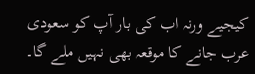کیجیے ورنہ اب کی بار آپ کو سعودی عرب جانے کا موقعہ بھی نہیں ملے گا۔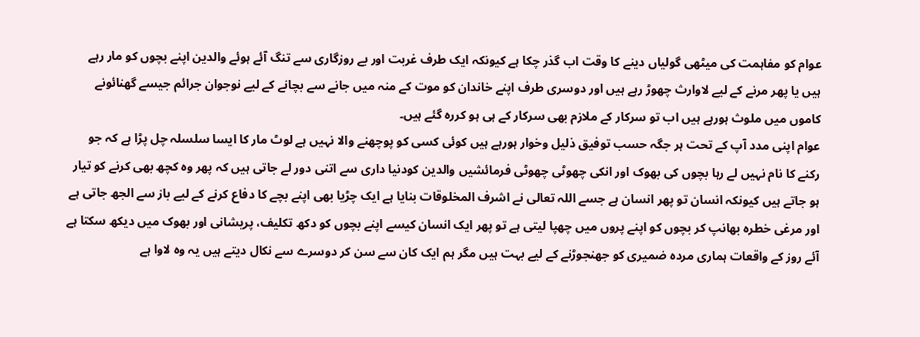عوام کو مفاہمت کی میٹھی گولیاں دینے کا وقت اب گذر چکا ہے کیونکہ ایک طرف غربت اور بے روزگاری سے تنگ آئے ہوئے والدین اپنے بچوں کو مار رہے ہیں یا پھر مرنے کے لیے لاوارث چھوڑ رہے ہیں اور دوسری طرف اپنے خاندان کو موت کے منہ میں جانے سے بچانے کے لیے نوجوان جرائم جیسے گھنائونے کاموں میں ملوث ہورہے ہیں اب تو سرکار کے ملازم بھی سرکار کے ہی ہو کررہ گئے ہیں۔
عوام اپنی مدد آپ کے تحت ہر جگہ حسب توفیق ذلیل وخوار ہورہے ہیں کوئی کسی کو پوچھنے والا نہیں ہے لوٹ مار کا ایسا سلسلہ چل پڑا ہے کہ جو رکنے کا نام نہیں لے رہا بچوں کی بھوک اور انکی چھوٹی چھوٹی فرمائشیں والدین کودنیا داری سے اتنی دور لے جاتی ہیں کہ پھر وہ کچھ بھی کرنے کو تیار ہو جاتے ہیں کیونکہ انسان تو پھر انسان ہے جسے اللہ تعالی نے اشرف المخلوقات بنایا ہے ایک چڑیا بھی اپنے بچے کا دفاع کرنے کے لیے باز سے الجھ جاتی ہے اور مرغی خطرہ بھانپ کر بچوں کو اپنے پروں میں چھپا لیتی ہے تو پھر ایک انسان کیسے اپنے بچوں کو دکھ تکلیف، پریشانی اور بھوک میں دیکھ سکتا ہے آئے روز کے واقعات ہماری مردہ ضمیری کو جھنجوڑنے کے لیے بہت ہیں مگر ہم ایک کان سے سن کر دوسرے سے نکال دیتے ہیں یہ وہ لاوا ہے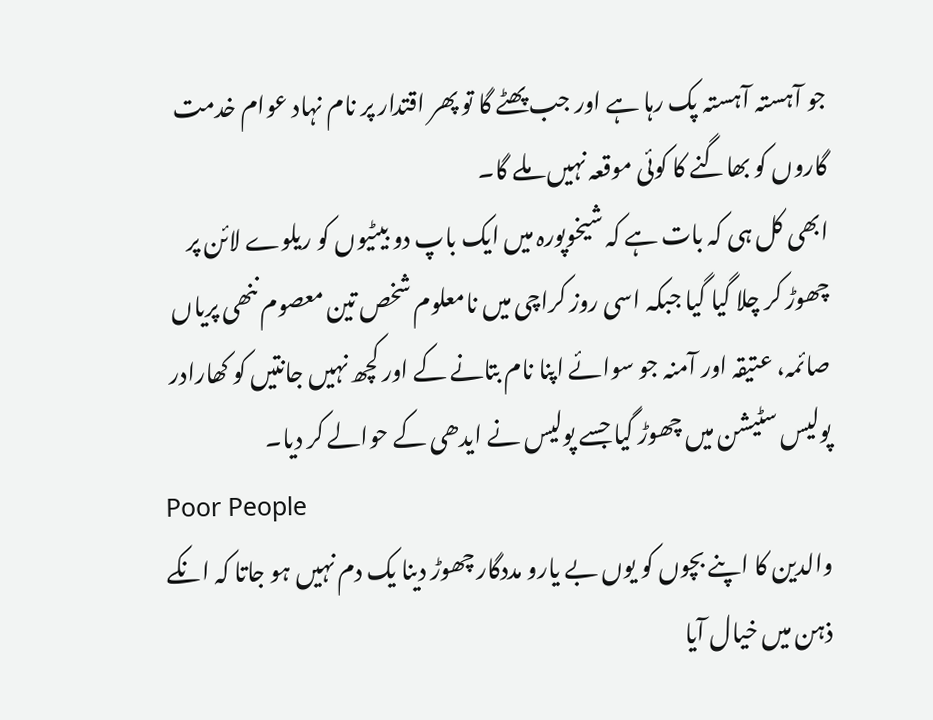جو آہستہ آہستہ پک رہا ہے اور جب پھٹے گا تو پھر اقتدار پر نام نہاد عوام خدمت گاروں کو بھاگنے کا کوئی موقعہ نہیں ملے گا۔
ابھی کل ہی کہ بات ہے کہ شیخوپورہ میں ایک باپ دو بیٹیوں کو ریلوے لائن پر چھوڑ کر چلا گیا گیا جبکہ اسی روز کراچی میں نامعلوم شخص تین معصوم ننھی پریاں صائمہ، عتیقہ اور آمنہ جو سوائے اپنا نام بتانے کے اور کچھ نہیں جانتیں کو کھارادر پولیس سٹیشن میں چھوڑ گیا جسے پولیس نے ایدھی کے حوالے کر دیا۔
Poor People
والدین کا اپنے بچوں کو یوں بے یارو مددگار چھوڑ دینا یک دم نہیں ہو جاتا کہ انکے ذہن میں خیال آیا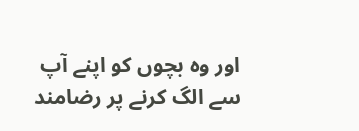اور وہ بچوں کو اپنے آپ سے الگ کرنے پر رضامند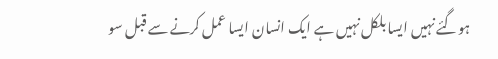ہوگئے نہیں ایسا بلکل نہیں ہے ایک انسان ایسا عمل کرنے سے قبل سو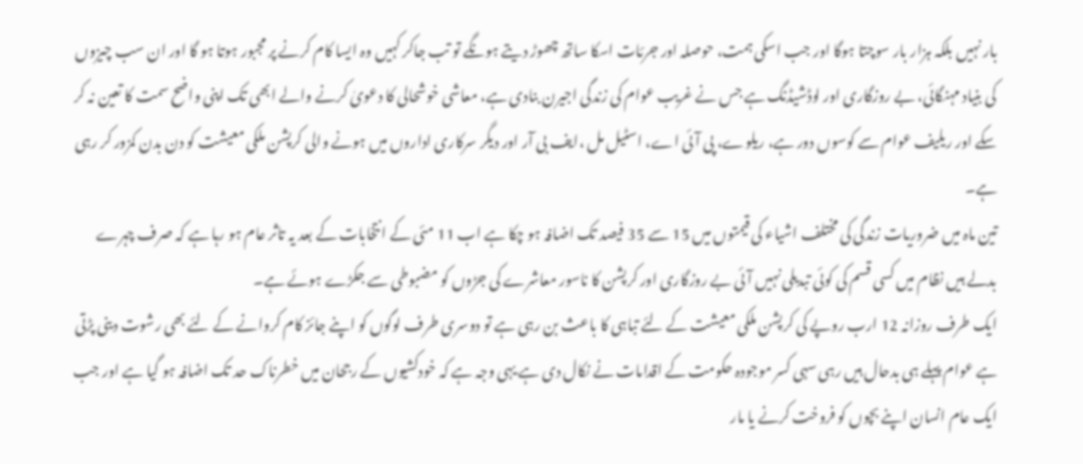بار نہیں بلکہ ہزار بار سوچتا ہوگا اور جب اسکی ہمت، حوصلہ اور جرئات اسکا ساتھ چھوڑ دیتے ہونگے تو تب جاکر کہیں وہ ایسا کام کرنے پر مجبور ہوتا ہو گا اور ان سب چیزوں کی بنیاد مہنگائی، بے روزگاری اور لوڈشیڈنگ ہے جس نے غریب عوام کی زندگی اجیرن بنادی ہے، معاشی خوشحالی کا دعویٰ کرنے والے ابھی تک اپنی واضح سمت کا تعین نہ کر سکے اور ریلیف عوام سے کوسوں دور ہے، ریلوے، پی آئی اے، اسٹیل مل ،ایف بی آر اور دیگر سرکاری اداروں میں ہونے والی کرپشن ملکی معیشت کو دن بدن کمزور کر رہی ہے۔
تین ماہ میں ضروریات زندگی کی مختلف اشیاء کی قیمتوں میں 15 سے 35 فیصد تک اضافہ ہو چکا ہے اب 11 مئی کے انتخابات کے بعد یہ تاثر عام ہو رہا ہے کہ صرف چہرے بدلے ہیں نظام میں کسی قسم کی کوئی تبدیلی نہیں آئی بے روزگاری اور کرپشن کا ناسور معاشرے کی جڑوں کو مضبوطی سے جکڑے ہوئے ہے۔
ایک طرف روزانہ 12 ارب روپے کی کرپشن ملکی معیشت کے لئے تباہی کا باعث بن رہی ہے تو دوسری طرف لوگوں کو اپنے جائز کام کروانے کے لئے بھی رشوت دینی پڑتی ہے عوام پہلے ہی بدحال ہیں رہی سہی کسر موجودہ حکومت کے اقدامات نے نکال دی ہے یہی وجہ ہے کہ خودکشیوں کے رجحان میں خطرناک حد تک اضافہ ہو گیا ہے اور جب ایک عام انسان اپنے بچوں کو فروخت کرنے یا مار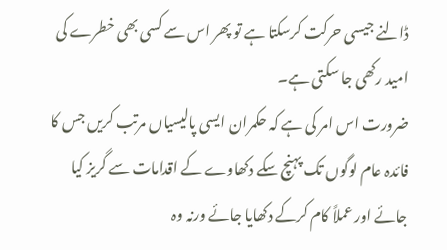ڈالنے جیسی حرکت کرسکتا ہے تو پھر اس سے کسی بھی خطرے کی امید رکھی جا سکتی ہے۔
ضرورت اس امر کی ہے کہ حکمران ایسی پالیسیاں مرتب کریں جس کا فائدہ عام لوگوں تک پہنچ سکے دکھاوے کے اقدامات سے گریز کیا جائے اور عملاً کام کرکے دکھایا جائے ورنہ وہ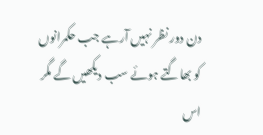دن دور نظر نہیں آرہے جب حکمرانوں کو بھاگتے ہوئے سب دیکھیں گے مگر اس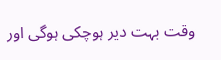وقت بہت دیر ہوچکی ہوگی اور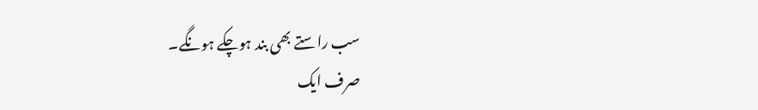سب راستے بھی بند ہوچکے ہونگے۔
صرف ایک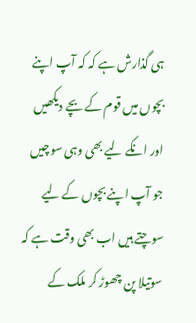ہی گذارش ہے کہ کہ آپ اپنے بچوں میں قوم کے بچے دیکھیں اور انکے لیے بھی وہی سوچیں جو آپ اپنے بچوں کے لیے سوچتے ہیں اب بھی وقت ہے کہ سوتیلا پن چھوڑ کر ملک کے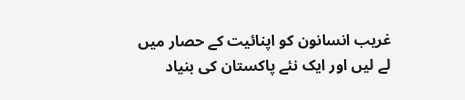غریب انسانون کو اپنائیت کے حصار میں لے لیں اور ایک نئے پاکستان کی بنیاد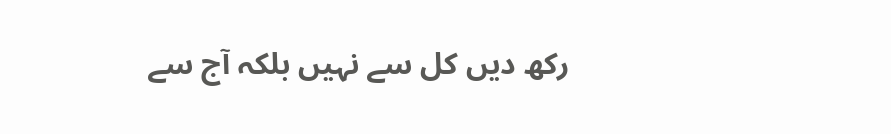رکھ دیں کل سے نہیں بلکہ آج سے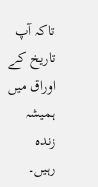تاکہ آپ تاریخ کے اوراق میں ہمیشہ زندہ رہیں۔